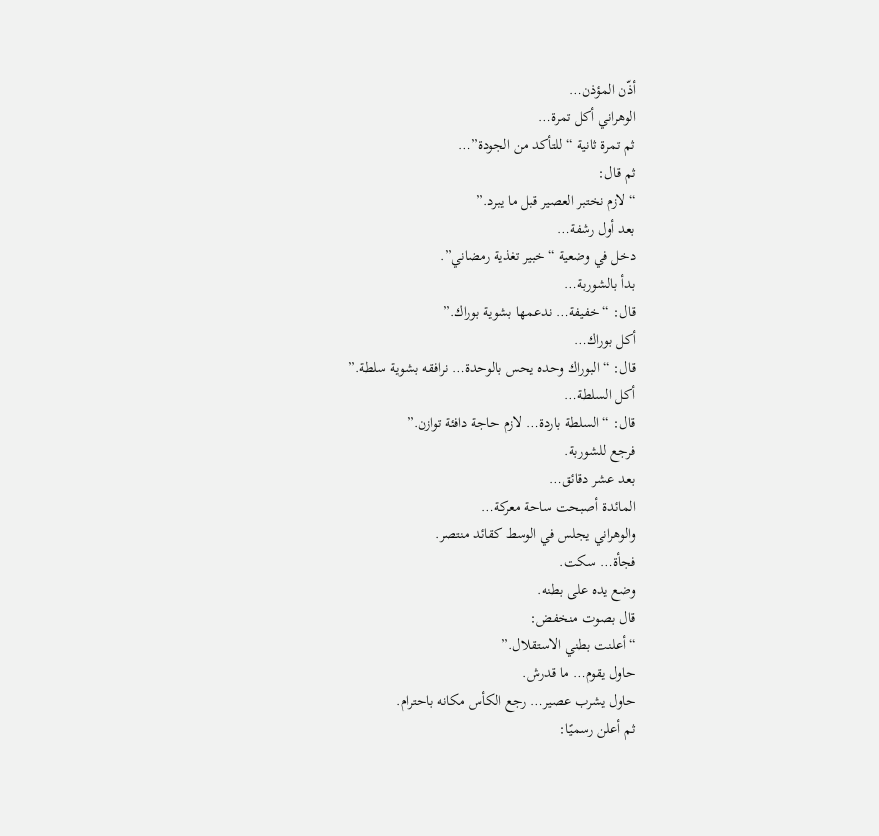أذّن المؤذن…
الوهراني أكل تمرة…
ثم تمرة ثانية “للتأكد من الجودة”…
ثم قال:
“لازم نختبر العصير قبل ما يبرد.”
بعد أول رشفة…
دخل في وضعية “خبير تغذية رمضاني”.
بدأ بالشوربة…
قال: “خفيفة… ندعمها بشوية بوراك.”
أكل بوراك…
قال: “البوراك وحده يحس بالوحدة… نرافقه بشوية سلطة.”
أكل السلطة…
قال: “السلطة باردة… لازم حاجة دافئة توازن.”
فرجع للشوربة.
بعد عشر دقائق…
المائدة أصبحت ساحة معركة…
والوهراني يجلس في الوسط كقائد منتصر.
فجأة… سكت.
وضع يده على بطنه.
قال بصوت منخفض:
“أعلنت بطني الاستقلال.”
حاول يقوم… ما قدرش.
حاول يشرب عصير… رجع الكأس مكانه باحترام.
ثم أعلن رسميًا: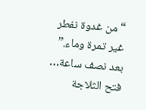“من غدوة نفطر غير تمرة وماء.”
بعد نصف ساعة…
فتح الثلاجة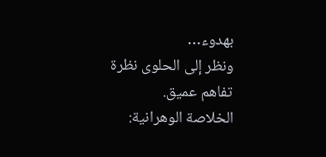بهدوء…
ونظر إلى الحلوى نظرة تفاهم عميق.
الخلاصة الوهرانية: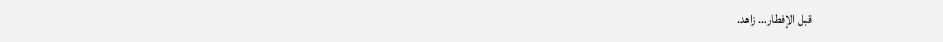قبل الإفطار… زاهد.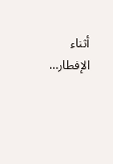أثناء الإفطار…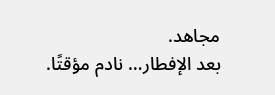مجاهد.
بعد الإفطار… نادم مؤقتًا.